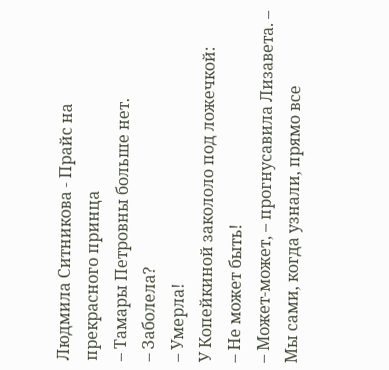Людмила Ситникова - Прайс на прекрасного принца
– Тамары Петровны больше нет.
– Заболела?
– Умерла!
У Копейкиной закололо под ложечкой:
– Не может быть!
– Может-может, – прогнусавила Лизавета. – Мы сами, когда узнали, прямо все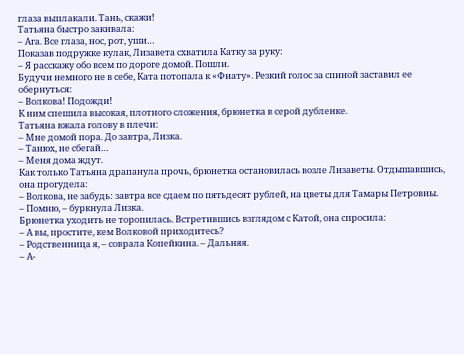глаза выплакали. Тань, скажи!
Татьяна быстро закивала:
– Ага. Все глаза, нос, рот, уши…
Показав подружке кулак, Лизавета схватила Катку за руку:
– Я расскажу обо всем по дороге домой. Пошли.
Будучи немного не в себе, Ката потопала к «Фиату». Резкий голос за спиной заставил ее обернуться:
– Волкова! Подожди!
К ним спешила высокая, плотного сложения, брюнетка в серой дубленке.
Татьяна вжала голову в плечи:
– Мне домой пора. До завтра, Лизка.
– Танюх, не сбегай…
– Меня дома ждут.
Как только Татьяна драпанула прочь, брюнетка остановилась возле Лизаветы. Отдышавшись, она прогудела:
– Волкова, не забудь: завтра все сдаем по пятьдесят рублей, на цветы для Тамары Петровны.
– Помню, – буркнула Лизка.
Брюнетка уходить не торопилась. Встретившись взглядом с Катой, она спросила:
– А вы, простите, кем Волковой приходитесь?
– Родственница я, – соврала Копейкина. – Дальняя.
– А-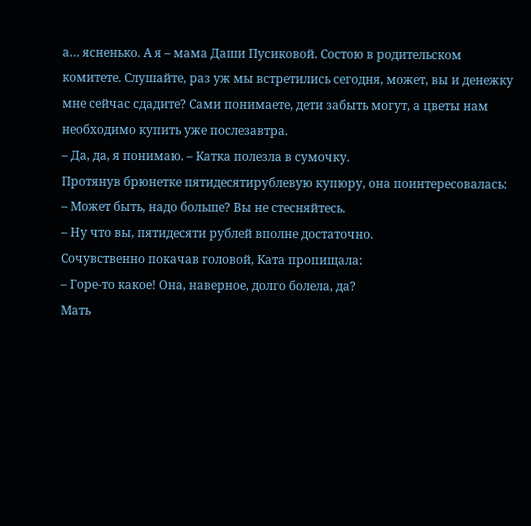а… ясненько. А я – мама Даши Пусиковой. Состою в родительском комитете. Слушайте, раз уж мы встретились сегодня, может, вы и денежку мне сейчас сдадите? Сами понимаете, дети забыть могут, а цветы нам необходимо купить уже послезавтра.
– Да, да, я понимаю. – Катка полезла в сумочку.
Протянув брюнетке пятидесятирублевую купюру, она поинтересовалась:
– Может быть, надо больше? Вы не стесняйтесь.
– Ну что вы, пятидесяти рублей вполне достаточно.
Сочувственно покачав головой, Ката пропищала:
– Горе-то какое! Она, наверное, долго болела, да?
Мать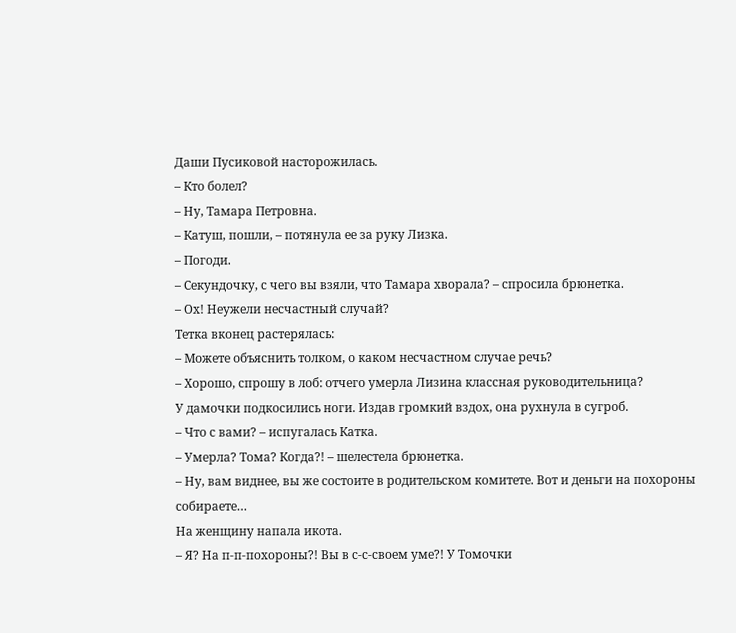Даши Пусиковой насторожилась.
– Кто болел?
– Ну, Тамара Петровна.
– Катуш, пошли, – потянула ее за руку Лизка.
– Погоди.
– Секундочку, с чего вы взяли, что Тамара хворала? – спросила брюнетка.
– Ох! Неужели несчастный случай?
Тетка вконец растерялась:
– Можете объяснить толком, о каком несчастном случае речь?
– Хорошо, спрошу в лоб: отчего умерла Лизина классная руководительница?
У дамочки подкосились ноги. Издав громкий вздох, она рухнула в сугроб.
– Что с вами? – испугалась Катка.
– Умерла? Тома? Когда?! – шелестела брюнетка.
– Ну, вам виднее, вы же состоите в родительском комитете. Вот и деньги на похороны собираете…
На женщину напала икота.
– Я? На п-п-похороны?! Вы в с-с-своем уме?! У Томочки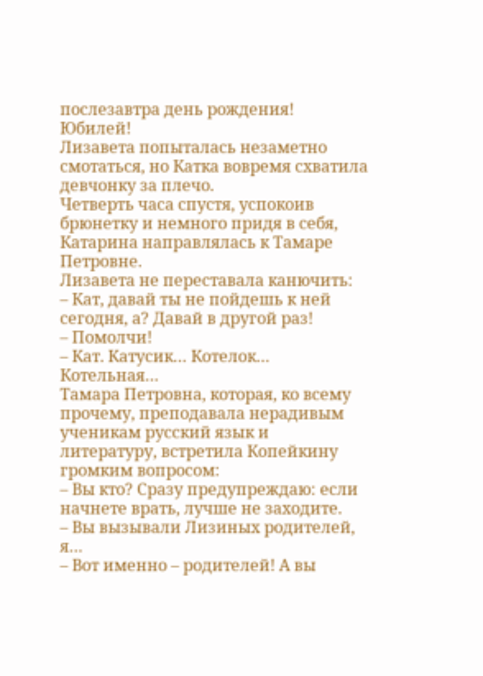послезавтра день рождения! Юбилей!
Лизавета попыталась незаметно смотаться, но Катка вовремя схватила девчонку за плечо.
Четверть часа спустя, успокоив брюнетку и немного придя в себя, Катарина направлялась к Тамаре Петровне.
Лизавета не переставала канючить:
– Кат, давай ты не пойдешь к ней сегодня, а? Давай в другой раз!
– Помолчи!
– Кат. Катусик… Котелок… Котельная…
Тамара Петровна, которая, ко всему прочему, преподавала нерадивым ученикам русский язык и литературу, встретила Копейкину громким вопросом:
– Вы кто? Сразу предупреждаю: если начнете врать, лучше не заходите.
– Вы вызывали Лизиных родителей, я…
– Вот именно – родителей! А вы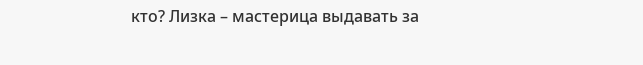кто? Лизка – мастерица выдавать за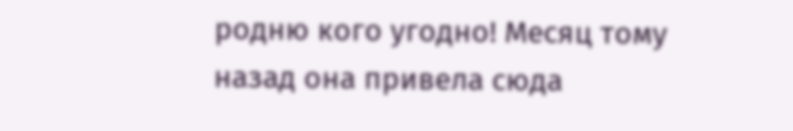родню кого угодно! Месяц тому назад она привела сюда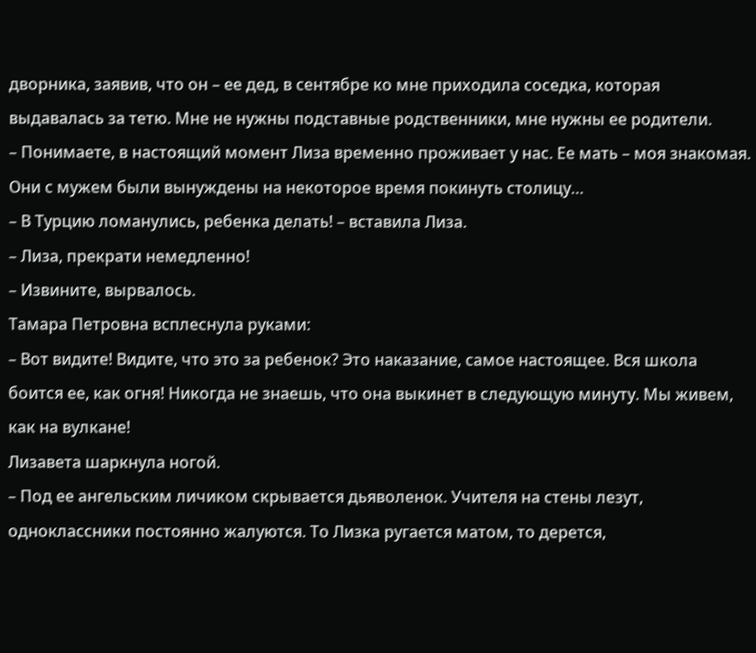дворника, заявив, что он – ее дед, в сентябре ко мне приходила соседка, которая выдавалась за тетю. Мне не нужны подставные родственники, мне нужны ее родители.
– Понимаете, в настоящий момент Лиза временно проживает у нас. Ее мать – моя знакомая. Они с мужем были вынуждены на некоторое время покинуть столицу…
– В Турцию ломанулись, ребенка делать! – вставила Лиза.
– Лиза, прекрати немедленно!
– Извините, вырвалось.
Тамара Петровна всплеснула руками:
– Вот видите! Видите, что это за ребенок? Это наказание, самое настоящее. Вся школа боится ее, как огня! Никогда не знаешь, что она выкинет в следующую минуту. Мы живем, как на вулкане!
Лизавета шаркнула ногой.
– Под ее ангельским личиком скрывается дьяволенок. Учителя на стены лезут, одноклассники постоянно жалуются. То Лизка ругается матом, то дерется,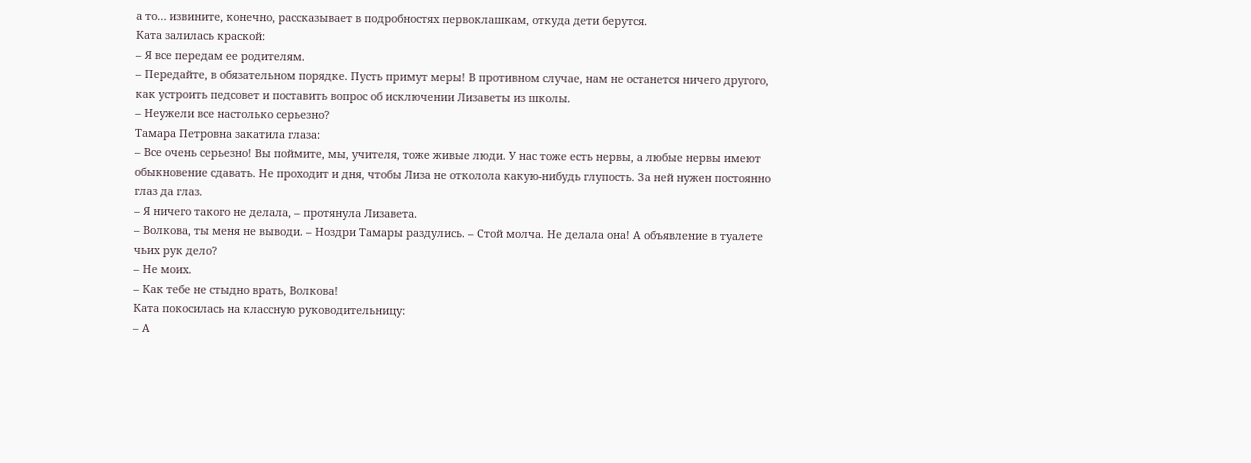а то… извините, конечно, рассказывает в подробностях первоклашкам, откуда дети берутся.
Ката залилась краской:
– Я все передам ее родителям.
– Передайте, в обязательном порядке. Пусть примут меры! В противном случае, нам не останется ничего другого, как устроить педсовет и поставить вопрос об исключении Лизаветы из школы.
– Неужели все настолько серьезно?
Тамара Петровна закатила глаза:
– Все очень серьезно! Вы поймите, мы, учителя, тоже живые люди. У нас тоже есть нервы, а любые нервы имеют обыкновение сдавать. Не проходит и дня, чтобы Лиза не отколола какую-нибудь глупость. За ней нужен постоянно глаз да глаз.
– Я ничего такого не делала, – протянула Лизавета.
– Волкова, ты меня не выводи. – Ноздри Тамары раздулись. – Стой молча. Не делала она! А объявление в туалете чьих рук дело?
– Не моих.
– Как тебе не стыдно врать, Волкова!
Ката покосилась на классную руководительницу:
– А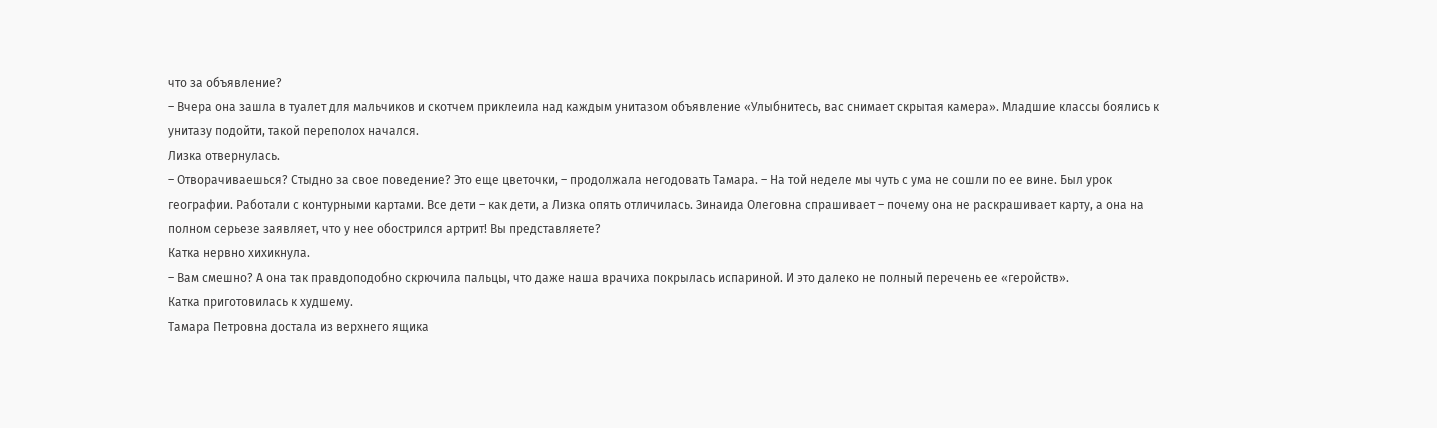что за объявление?
– Вчера она зашла в туалет для мальчиков и скотчем приклеила над каждым унитазом объявление «Улыбнитесь, вас снимает скрытая камера». Младшие классы боялись к унитазу подойти, такой переполох начался.
Лизка отвернулась.
– Отворачиваешься? Стыдно за свое поведение? Это еще цветочки, – продолжала негодовать Тамара. – На той неделе мы чуть с ума не сошли по ее вине. Был урок географии. Работали с контурными картами. Все дети – как дети, а Лизка опять отличилась. Зинаида Олеговна спрашивает – почему она не раскрашивает карту, а она на полном серьезе заявляет, что у нее обострился артрит! Вы представляете?
Катка нервно хихикнула.
– Вам смешно? А она так правдоподобно скрючила пальцы, что даже наша врачиха покрылась испариной. И это далеко не полный перечень ее «геройств».
Катка приготовилась к худшему.
Тамара Петровна достала из верхнего ящика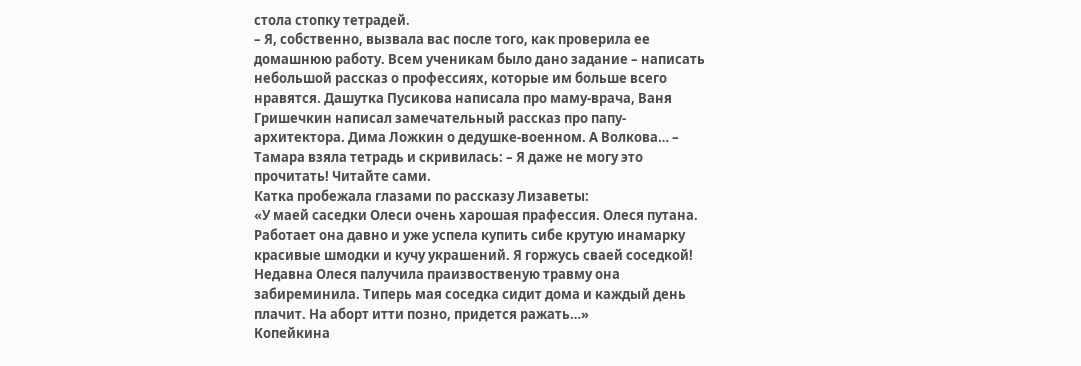стола стопку тетрадей.
– Я, собственно, вызвала вас после того, как проверила ее домашнюю работу. Всем ученикам было дано задание – написать небольшой рассказ о профессиях, которые им больше всего нравятся. Дашутка Пусикова написала про маму-врача, Ваня Гришечкин написал замечательный рассказ про папу-архитектора. Дима Ложкин о дедушке-военном. А Волкова… – Тамара взяла тетрадь и скривилась: – Я даже не могу это прочитать! Читайте сами.
Катка пробежала глазами по рассказу Лизаветы:
«У маей саседки Олеси очень харошая прафессия. Олеся путана. Работает она давно и уже успела купить сибе крутую инамарку красивые шмодки и кучу украшений. Я горжусь сваей соседкой! Недавна Олеся палучила праизвоственую травму она забиреминила. Типерь мая соседка сидит дома и каждый день плачит. На аборт итти позно, придется ражать…»
Копейкина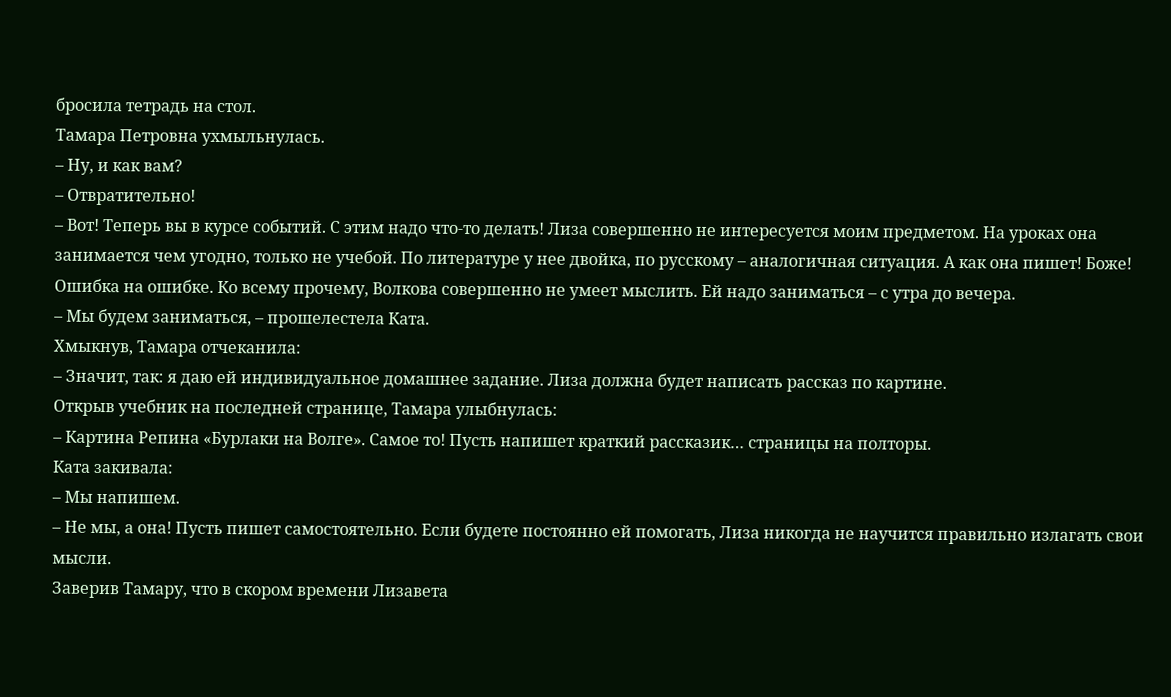бросила тетрадь на стол.
Тамара Петровна ухмыльнулась.
– Ну, и как вам?
– Отвратительно!
– Вот! Теперь вы в курсе событий. С этим надо что-то делать! Лиза совершенно не интересуется моим предметом. На уроках она занимается чем угодно, только не учебой. По литературе у нее двойка, по русскому – аналогичная ситуация. А как она пишет! Боже! Ошибка на ошибке. Ко всему прочему, Волкова совершенно не умеет мыслить. Ей надо заниматься – с утра до вечера.
– Мы будем заниматься, – прошелестела Ката.
Хмыкнув, Тамара отчеканила:
– Значит, так: я даю ей индивидуальное домашнее задание. Лиза должна будет написать рассказ по картине.
Открыв учебник на последней странице, Тамара улыбнулась:
– Картина Репина «Бурлаки на Волге». Самое то! Пусть напишет краткий рассказик… страницы на полторы.
Ката закивала:
– Мы напишем.
– Не мы, а она! Пусть пишет самостоятельно. Если будете постоянно ей помогать, Лиза никогда не научится правильно излагать свои мысли.
Заверив Тамару, что в скором времени Лизавета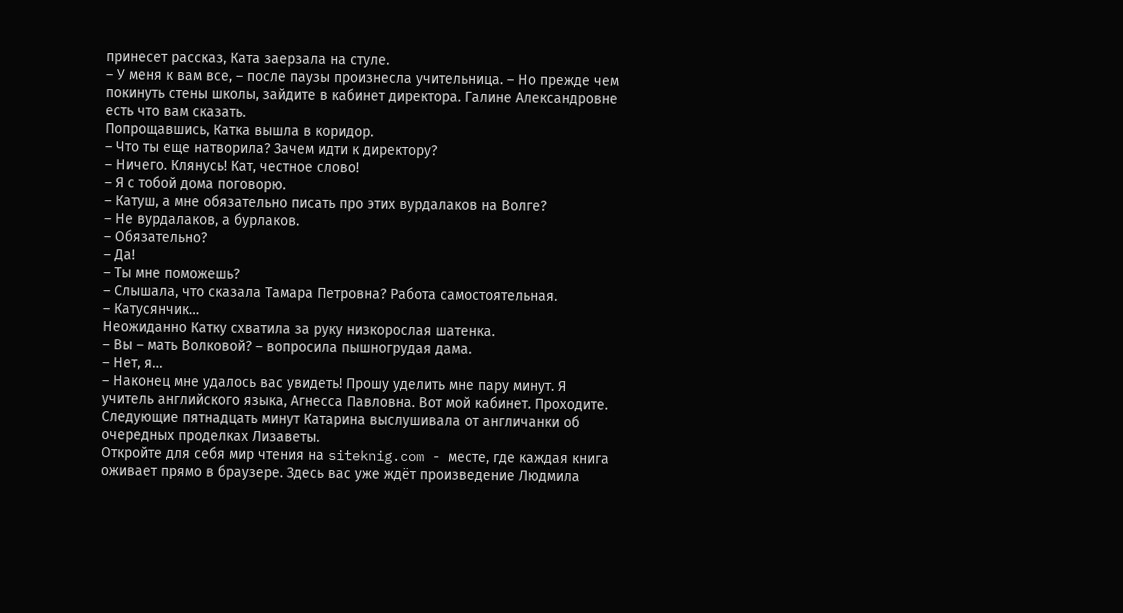принесет рассказ, Ката заерзала на стуле.
– У меня к вам все, – после паузы произнесла учительница. – Но прежде чем покинуть стены школы, зайдите в кабинет директора. Галине Александровне есть что вам сказать.
Попрощавшись, Катка вышла в коридор.
– Что ты еще натворила? Зачем идти к директору?
– Ничего. Клянусь! Кат, честное слово!
– Я с тобой дома поговорю.
– Катуш, а мне обязательно писать про этих вурдалаков на Волге?
– Не вурдалаков, а бурлаков.
– Обязательно?
– Да!
– Ты мне поможешь?
– Слышала, что сказала Тамара Петровна? Работа самостоятельная.
– Катусянчик…
Неожиданно Катку схватила за руку низкорослая шатенка.
– Вы – мать Волковой? – вопросила пышногрудая дама.
– Нет, я…
– Наконец мне удалось вас увидеть! Прошу уделить мне пару минут. Я учитель английского языка, Агнесса Павловна. Вот мой кабинет. Проходите.
Следующие пятнадцать минут Катарина выслушивала от англичанки об очередных проделках Лизаветы.
Откройте для себя мир чтения на siteknig.com - месте, где каждая книга оживает прямо в браузере. Здесь вас уже ждёт произведение Людмила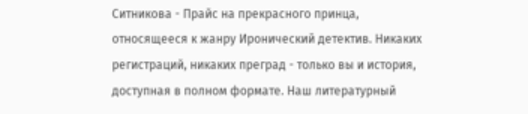Ситникова - Прайс на прекрасного принца, относящееся к жанру Иронический детектив. Никаких регистраций, никаких преград - только вы и история, доступная в полном формате. Наш литературный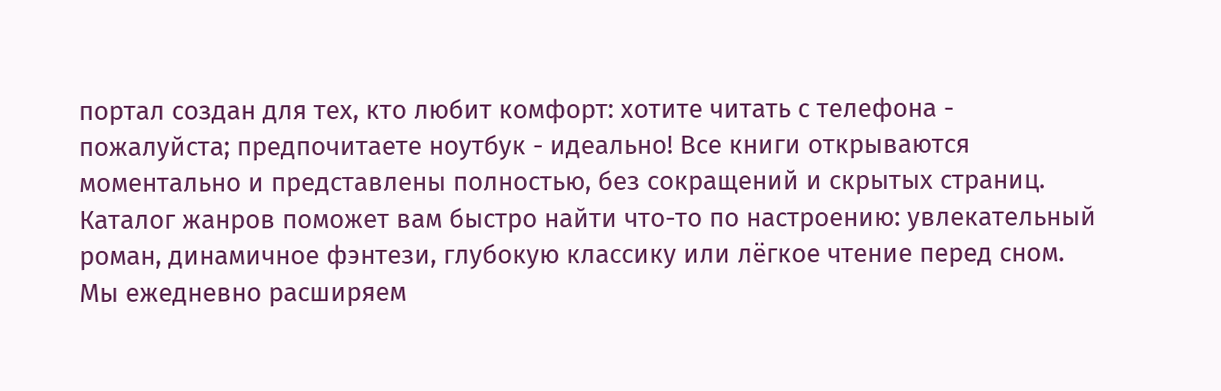портал создан для тех, кто любит комфорт: хотите читать с телефона - пожалуйста; предпочитаете ноутбук - идеально! Все книги открываются моментально и представлены полностью, без сокращений и скрытых страниц. Каталог жанров поможет вам быстро найти что-то по настроению: увлекательный роман, динамичное фэнтези, глубокую классику или лёгкое чтение перед сном. Мы ежедневно расширяем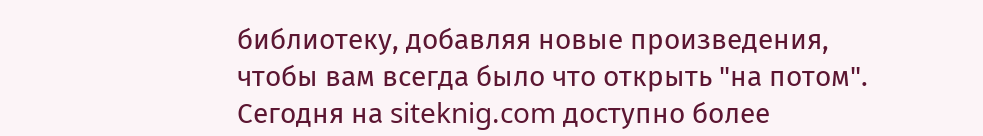библиотеку, добавляя новые произведения, чтобы вам всегда было что открыть "на потом". Сегодня на siteknig.com доступно более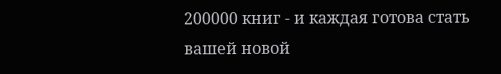200000 книг - и каждая готова стать вашей новой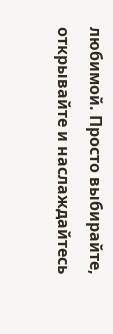любимой. Просто выбирайте, открывайте и наслаждайтесь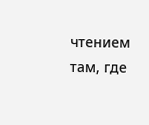чтением там, где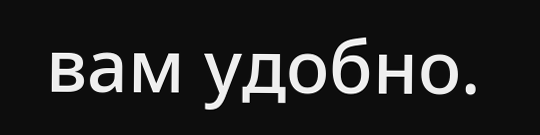вам удобно.